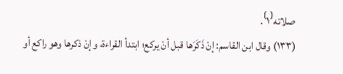صلاته⁽١⁾.
(١٣٣) وقال ابن القاسم: إنْ ذَكَرَها قبل أنْ يركع؛ ابتدأ القراءة، وإنْ ذكرها وهو راكع أو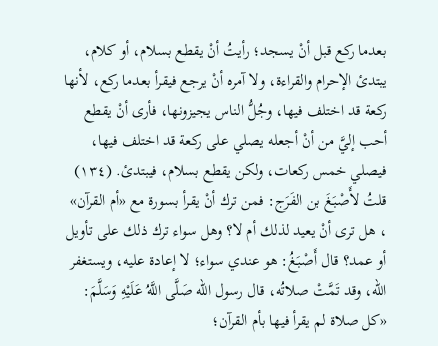بعدما ركع قبل أنْ يسجد؛ رأيتُ أنْ يقطع بسلام، أو كلام، يبتدئ الإحرام والقراءة، ولا آمره أنْ يرجع فيقرأ بعدما ركع، لأنها ركعة قد اختلف فيها، وجُلُّ الناس يجيزونها، فأرى أنْ يقطع أحب إليَّ من أنْ أجعله يصلي على ركعة قد اختلف فيها، فيصلي خمس ركعات، ولكن يقطع بسلام، فيبتدئ. (١٣٤) قلتُ لأَصْبَغَ بن الفَرَج: فمن ترك أنْ يقرأ بسورة مع «أم القرآن» ، هل ترى أنْ يعيد لذلك أم لا؟ وهل سواء ترك ذلك على تأويل أو عمد؟ قال أَصْبَغُ: هو عندي سواء؛ لا إعادة عليه، ويستغفر الله، وقد تَمَّتْ صلاتُه، قال رسول الله صَلَّى اللَّهُ عَلَيْهِ وَسَلَّمَ: «كل صلاة لم يقرأ فيها بأم القرآن؛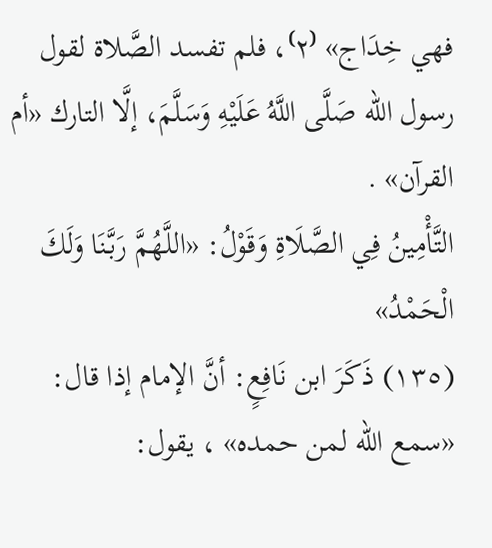فهي خِدَاج» ⁽٢⁾، فلم تفسد الصَّلاة لقول رسول الله صَلَّى اللَّهُ عَلَيْهِ وَسَلَّمَ، إلَّا التارك «أم القرآن» .
التَّأْمِينُ فِي الصَّلَاةِ وَقَوْلُ: «اللَّهُمَّ رَبَّنَا وَلَكَ الْحَمْدُ»
(١٣٥) ذَكَرَ ابن نَافِعٍ: أنَّ الإمام إذا قال: «سمع الله لمن حمده» ، يقول: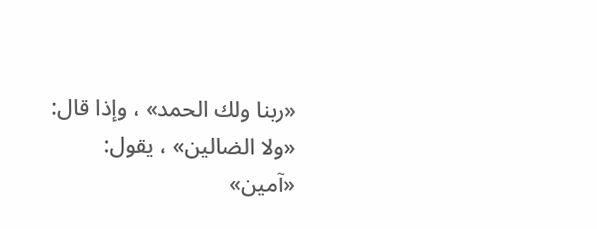«ربنا ولك الحمد» ، وإذا قال: «ولا الضالين» ، يقول: «آمين»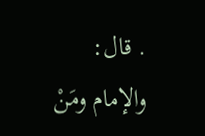. قال: والإمام ومَنْ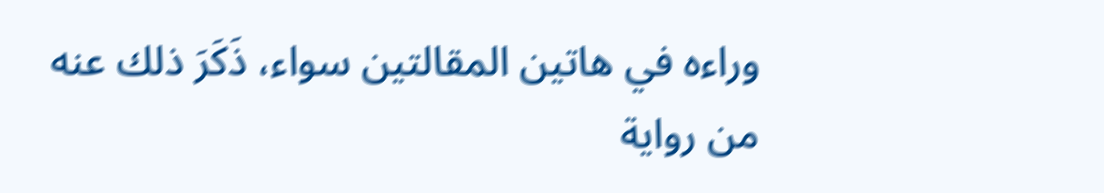وراءه في هاتين المقالتين سواء، ذَكَرَ ذلك عنه من رواية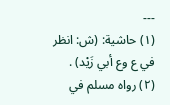---
(١) حاشية: (ش: انظر في ع وع أبي زَيْد) .
(٢) رواه مسلم في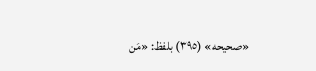«صحيحه» (٣٩٥) بلفظ: «مَن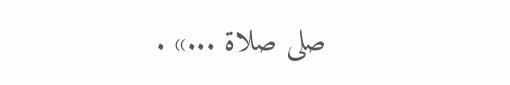صلى صلاة ...» .